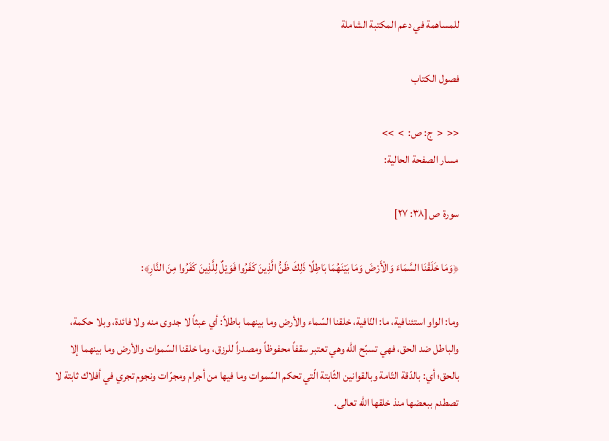للمساهمة في دعم المكتبة الشاملة

فصول الكتاب

<<  <  ج: ص:  >  >>
مسار الصفحة الحالية:

سورة ص [٣٨: ٢٧]

﴿وَمَا خَلَقْنَا السَّمَاءَ وَالْأَرْضَ وَمَا بَيْنَهُمَا بَاطِلًا ذَلِكَ ظَنُّ الَّذِينَ كَفَرُوا فَوَيْلٌ لِلَّذِينَ كَفَرُوا مِنَ النَّارِ﴾:

وما: الواو استئنافية، ما: النّافية، خلقنا السّماء والأرض وما بينهما باطلاً: أي عبثاً لا جدوى منه ولا فائدة، وبلا حكمة، والباطل ضد الحق، فهي تسبّح الله وهي تعتبر سقفاً محفوظاً ومصدراً للرزق، وما خلقنا السّموات والأرض وما بينهما إلا بالحق؛ أي: بالدّقة التّامة وبالقوانين الثّابتة الّتي تحكم السّموات وما فيها من أجرام ومجرّات ونجوم تجري في أفلاك ثابتة لا تصطدم ببعضها منذ خلقها الله تعالى.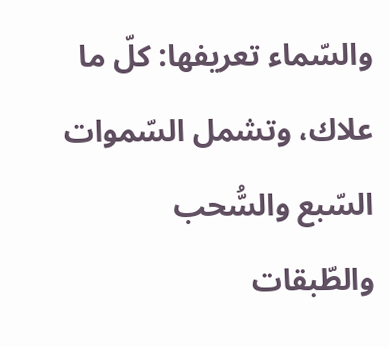والسّماء تعريفها: كلّ ما علاك، وتشمل السّموات السّبع والسُّحب والطّبقات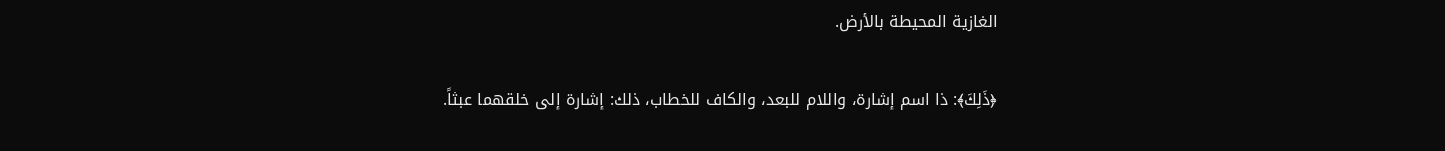الغازية المحيطة بالأرض.

﴿ذَلِكَ﴾: ذا اسم إشارة، واللام للبعد، والكاف للخطاب، ذلك: إشارة إلى خلقهما عبثاً.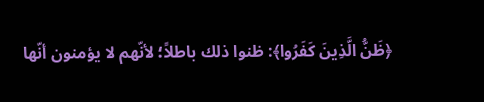﴿ظَنُّ الَّذِينَ كَفَرُوا﴾: ظنوا ذلك باطلاً؛ لأنّهم لا يؤمنون أنّها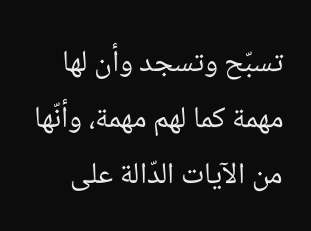تسبّح وتسجد وأن لها مهمة كما لهم مهمة، وأنّها من الآيات الدّالة على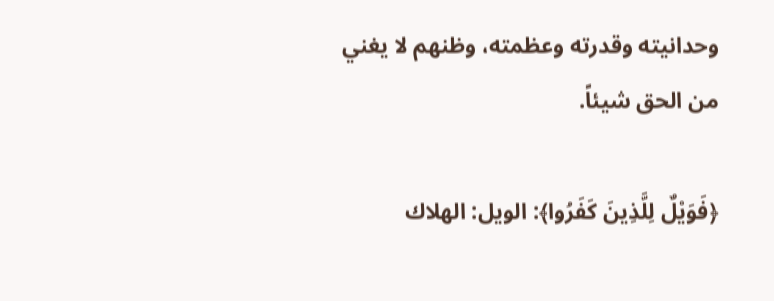وحدانيته وقدرته وعظمته، وظنهم لا يغني من الحق شيئاً.

﴿فَوَيْلٌ لِلَّذِينَ كَفَرُوا﴾: الويل: الهلاك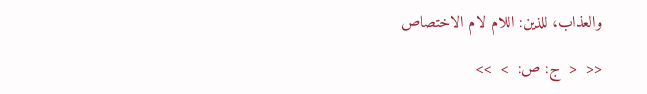والعذاب، للذين: اللام لام الاختصاص

<<  <  ج: ص:  >  >>